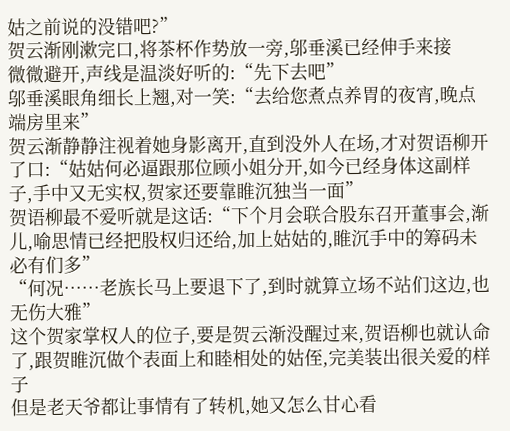姑之前说的没错吧?”
贺云渐刚漱完口,将茶杯作势放一旁,邬垂溪已经伸手来接
微微避开,声线是温淡好听的:“先下去吧”
邬垂溪眼角细长上翘,对一笑:“去给您煮点养胃的夜宵,晚点端房里来”
贺云渐静静注视着她身影离开,直到没外人在场,才对贺语柳开了口:“姑姑何必逼跟那位顾小姐分开,如今已经身体这副样子,手中又无实权,贺家还要靠睢沉独当一面”
贺语柳最不爱听就是这话:“下个月会联合股东召开董事会,渐儿,喻思情已经把股权归还给,加上姑姑的,睢沉手中的筹码未必有们多”
“何况……老族长马上要退下了,到时就算立场不站们这边,也无伤大雅”
这个贺家掌权人的位子,要是贺云渐没醒过来,贺语柳也就认命了,跟贺睢沉做个表面上和睦相处的姑侄,完美装出很关爱的样子
但是老天爷都让事情有了转机,她又怎么甘心看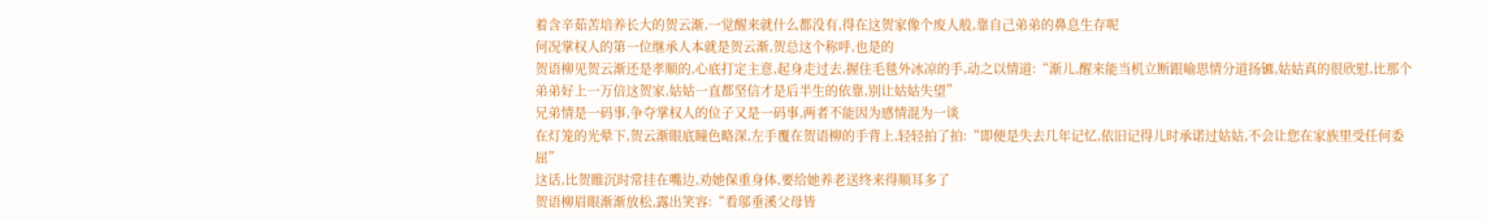着含辛茹苦培养长大的贺云渐,一觉醒来就什么都没有,得在这贺家像个废人般,靠自己弟弟的鼻息生存呢
何况掌权人的第一位继承人本就是贺云渐,贺总这个称呼,也是的
贺语柳见贺云渐还是孝顺的,心底打定主意,起身走过去,握住毛毯外冰凉的手,动之以情道:“渐儿,醒来能当机立断跟喻思情分道扬镳,姑姑真的很欣慰,比那个弟弟好上一万倍这贺家,姑姑一直都坚信才是后半生的依靠,别让姑姑失望”
兄弟情是一码事,争夺掌权人的位子又是一码事,两者不能因为感情混为一谈
在灯笼的光晕下,贺云渐眼底瞳色略深,左手覆在贺语柳的手背上,轻轻拍了拍:“即便是失去几年记忆,依旧记得儿时承诺过姑姑,不会让您在家族里受任何委屈”
这话,比贺睢沉时常挂在嘴边,劝她保重身体,要给她养老送终来得顺耳多了
贺语柳眉眼渐渐放松,露出笑容:“看邬垂溪父母皆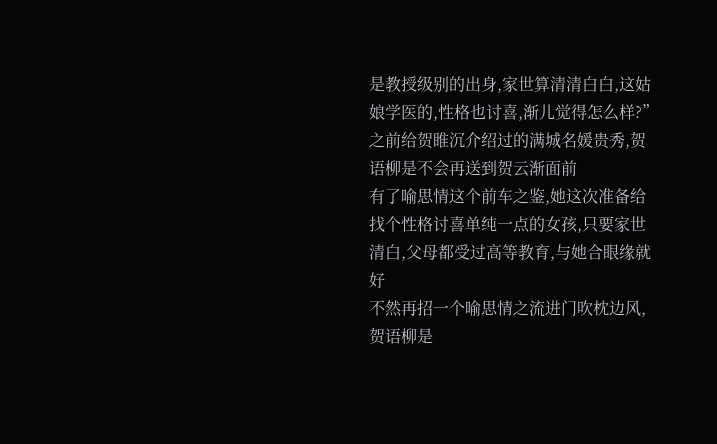是教授级别的出身,家世算清清白白,这姑娘学医的,性格也讨喜,渐儿觉得怎么样?”
之前给贺睢沉介绍过的满城名媛贵秀,贺语柳是不会再送到贺云渐面前
有了喻思情这个前车之鉴,她这次准备给找个性格讨喜单纯一点的女孩,只要家世清白,父母都受过高等教育,与她合眼缘就好
不然再招一个喻思情之流进门吹枕边风,贺语柳是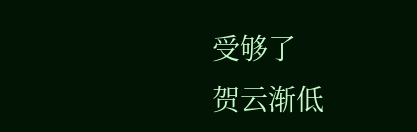受够了
贺云渐低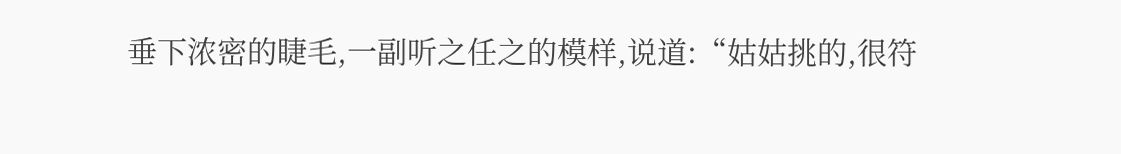垂下浓密的睫毛,一副听之任之的模样,说道:“姑姑挑的,很符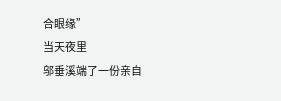合眼缘”
当天夜里
邬垂溪端了一份亲自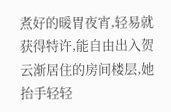煮好的暖胃夜宵,轻易就获得特许,能自由出入贺云渐居住的房间楼层,她抬手轻轻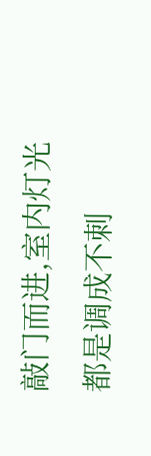敲门而进,室内灯光都是调成不刺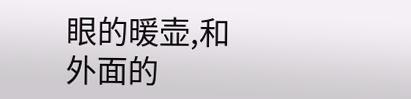眼的暖壶,和外面的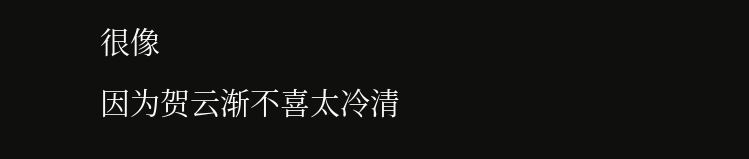很像
因为贺云渐不喜太冷清